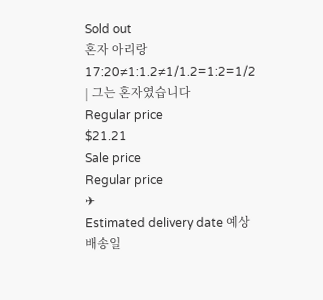Sold out
혼자 아리랑
17:20≠1:1.2≠1/1.2=1:2=1/2 | 그는 혼자였습니다
Regular price
$21.21
Sale price
Regular price
✈
Estimated delivery date 예상 배송일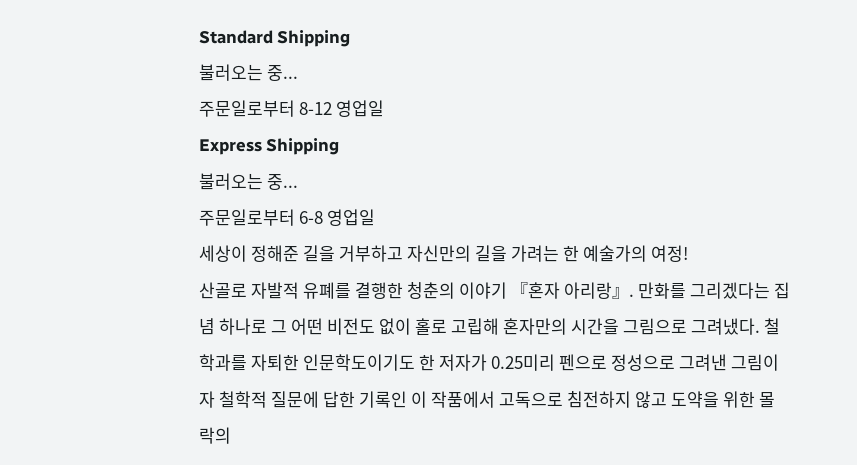Standard Shipping
불러오는 중...
주문일로부터 8-12 영업일
Express Shipping
불러오는 중...
주문일로부터 6-8 영업일
세상이 정해준 길을 거부하고 자신만의 길을 가려는 한 예술가의 여정!
산골로 자발적 유폐를 결행한 청춘의 이야기 『혼자 아리랑』. 만화를 그리겠다는 집념 하나로 그 어떤 비전도 없이 홀로 고립해 혼자만의 시간을 그림으로 그려냈다. 철학과를 자퇴한 인문학도이기도 한 저자가 0.25미리 펜으로 정성으로 그려낸 그림이자 철학적 질문에 답한 기록인 이 작품에서 고독으로 침전하지 않고 도약을 위한 몰락의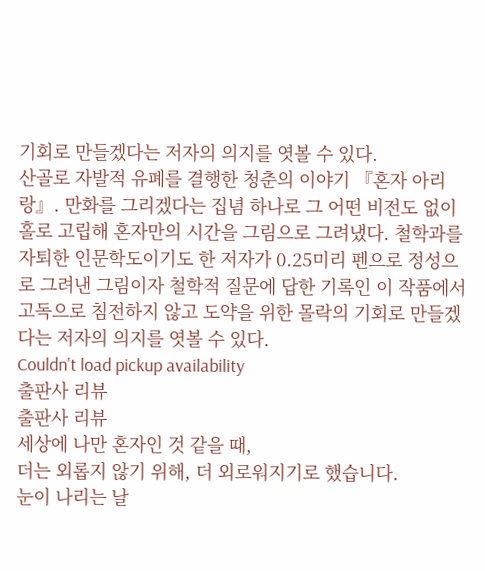기회로 만들겠다는 저자의 의지를 엿볼 수 있다.
산골로 자발적 유폐를 결행한 청춘의 이야기 『혼자 아리랑』. 만화를 그리겠다는 집념 하나로 그 어떤 비전도 없이 홀로 고립해 혼자만의 시간을 그림으로 그려냈다. 철학과를 자퇴한 인문학도이기도 한 저자가 0.25미리 펜으로 정성으로 그려낸 그림이자 철학적 질문에 답한 기록인 이 작품에서 고독으로 침전하지 않고 도약을 위한 몰락의 기회로 만들겠다는 저자의 의지를 엿볼 수 있다.
Couldn't load pickup availability
출판사 리뷰
출판사 리뷰
세상에 나만 혼자인 것 같을 때,
더는 외롭지 않기 위해, 더 외로워지기로 했습니다.
눈이 나리는 날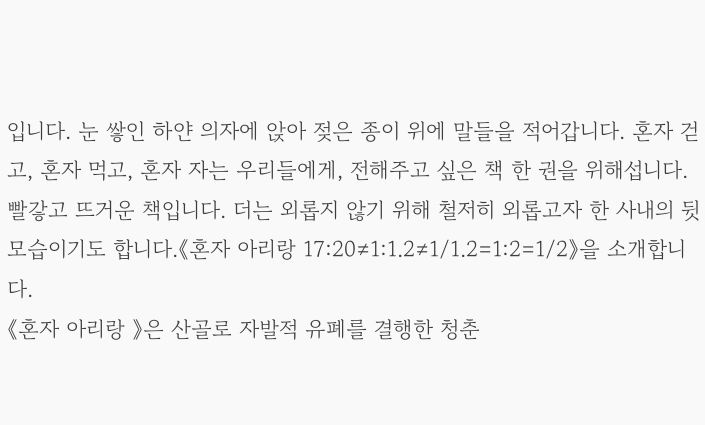입니다. 눈 쌓인 하얀 의자에 앉아 젖은 종이 위에 말들을 적어갑니다. 혼자 걷고, 혼자 먹고, 혼자 자는 우리들에게, 전해주고 싶은 책 한 권을 위해섭니다. 빨갛고 뜨거운 책입니다. 더는 외롭지 않기 위해 철저히 외롭고자 한 사내의 뒷모습이기도 합니다.《혼자 아리랑 17:20≠1:1.2≠1/1.2=1:2=1/2》을 소개합니다.
《혼자 아리랑 》은 산골로 자발적 유폐를 결행한 청춘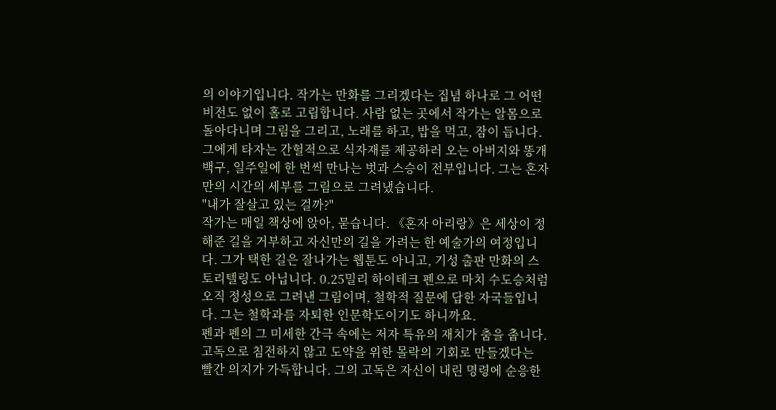의 이야기입니다. 작가는 만화를 그리겠다는 집념 하나로 그 어떤 비전도 없이 홀로 고립합니다. 사람 없는 곳에서 작가는 알몸으로 돌아다니며 그림을 그리고, 노래를 하고, 밥을 먹고, 잠이 듭니다. 그에게 타자는 간헐적으로 식자재를 제공하러 오는 아버지와 똥개 백구, 일주일에 한 번씩 만나는 벗과 스승이 전부입니다. 그는 혼자만의 시간의 세부를 그림으로 그려냈습니다.
"내가 잘살고 있는 걸까?"
작가는 매일 책상에 앉아, 묻습니다. 《혼자 아리랑》은 세상이 정해준 길을 거부하고 자신만의 길을 가려는 한 예술가의 여정입니다. 그가 택한 길은 잘나가는 웹툰도 아니고, 기성 출판 만화의 스토리텔링도 아닙니다. 0.25밀리 하이테크 펜으로 마치 수도승처럼 오직 정성으로 그려낸 그림이며, 철학적 질문에 답한 자국들입니다. 그는 철학과를 자퇴한 인문학도이기도 하니까요.
펜과 펜의 그 미세한 간극 속에는 저자 특유의 재치가 춤을 춥니다. 고독으로 침전하지 않고 도약을 위한 몰락의 기회로 만들겠다는 빨간 의지가 가득합니다. 그의 고독은 자신이 내린 명령에 순응한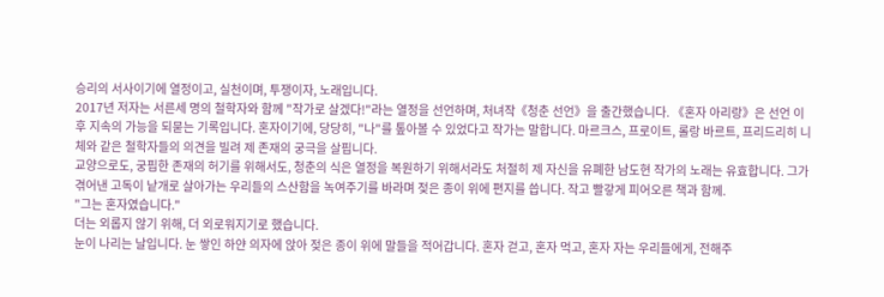승리의 서사이기에 열정이고, 실천이며, 투쟁이자, 노래입니다.
2017년 저자는 서른세 명의 철학자와 함께 "작가로 살겠다!"라는 열정을 선언하며, 처녀작《청춘 선언》을 출간했습니다. 《혼자 아리랑》은 선언 이후 지속의 가능을 되묻는 기록입니다. 혼자이기에, 당당히, "나"를 톺아볼 수 있었다고 작가는 말합니다. 마르크스, 프로이트, 롤랑 바르트, 프리드리히 니체와 같은 철학자들의 의견을 빌려 제 존재의 궁극을 살핍니다.
교양으로도, 궁핍한 존재의 허기를 위해서도, 청춘의 식은 열정을 복원하기 위해서라도 처절히 제 자신을 유폐한 남도현 작가의 노래는 유효합니다. 그가 겪어낸 고독이 낱개로 살아가는 우리들의 스산함을 녹여주기를 바라며 젖은 종이 위에 편지를 씁니다. 작고 빨갛게 피어오른 책과 함께.
"그는 혼자였습니다."
더는 외롭지 않기 위해, 더 외로워지기로 했습니다.
눈이 나리는 날입니다. 눈 쌓인 하얀 의자에 앉아 젖은 종이 위에 말들을 적어갑니다. 혼자 걷고, 혼자 먹고, 혼자 자는 우리들에게, 전해주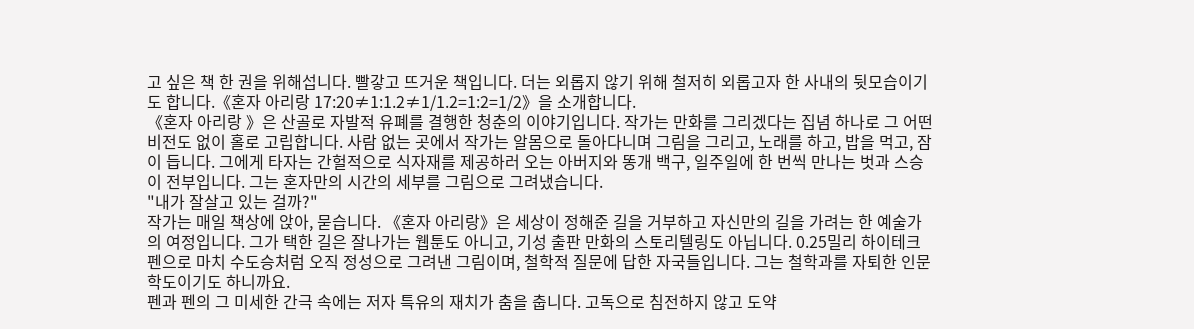고 싶은 책 한 권을 위해섭니다. 빨갛고 뜨거운 책입니다. 더는 외롭지 않기 위해 철저히 외롭고자 한 사내의 뒷모습이기도 합니다.《혼자 아리랑 17:20≠1:1.2≠1/1.2=1:2=1/2》을 소개합니다.
《혼자 아리랑 》은 산골로 자발적 유폐를 결행한 청춘의 이야기입니다. 작가는 만화를 그리겠다는 집념 하나로 그 어떤 비전도 없이 홀로 고립합니다. 사람 없는 곳에서 작가는 알몸으로 돌아다니며 그림을 그리고, 노래를 하고, 밥을 먹고, 잠이 듭니다. 그에게 타자는 간헐적으로 식자재를 제공하러 오는 아버지와 똥개 백구, 일주일에 한 번씩 만나는 벗과 스승이 전부입니다. 그는 혼자만의 시간의 세부를 그림으로 그려냈습니다.
"내가 잘살고 있는 걸까?"
작가는 매일 책상에 앉아, 묻습니다. 《혼자 아리랑》은 세상이 정해준 길을 거부하고 자신만의 길을 가려는 한 예술가의 여정입니다. 그가 택한 길은 잘나가는 웹툰도 아니고, 기성 출판 만화의 스토리텔링도 아닙니다. 0.25밀리 하이테크 펜으로 마치 수도승처럼 오직 정성으로 그려낸 그림이며, 철학적 질문에 답한 자국들입니다. 그는 철학과를 자퇴한 인문학도이기도 하니까요.
펜과 펜의 그 미세한 간극 속에는 저자 특유의 재치가 춤을 춥니다. 고독으로 침전하지 않고 도약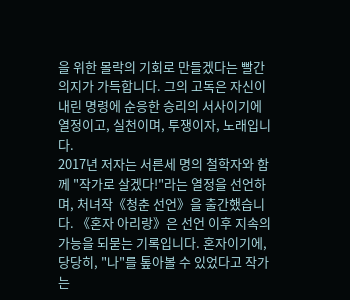을 위한 몰락의 기회로 만들겠다는 빨간 의지가 가득합니다. 그의 고독은 자신이 내린 명령에 순응한 승리의 서사이기에 열정이고, 실천이며, 투쟁이자, 노래입니다.
2017년 저자는 서른세 명의 철학자와 함께 "작가로 살겠다!"라는 열정을 선언하며, 처녀작《청춘 선언》을 출간했습니다. 《혼자 아리랑》은 선언 이후 지속의 가능을 되묻는 기록입니다. 혼자이기에, 당당히, "나"를 톺아볼 수 있었다고 작가는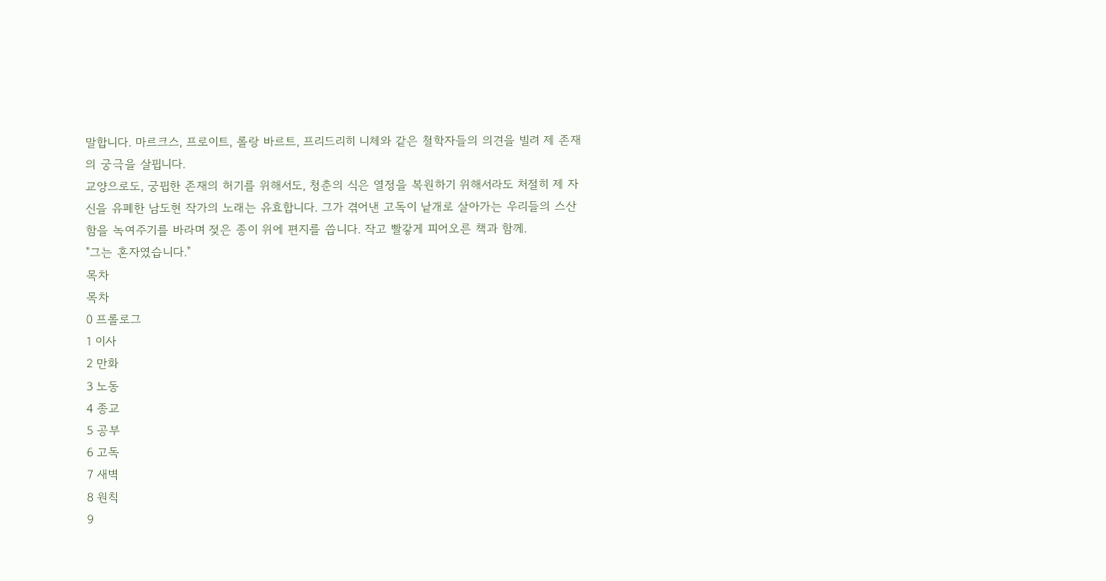말합니다. 마르크스, 프로이트, 롤랑 바르트, 프리드리히 니체와 같은 철학자들의 의견을 빌려 제 존재의 궁극을 살핍니다.
교양으로도, 궁핍한 존재의 허기를 위해서도, 청춘의 식은 열정을 복원하기 위해서라도 처절히 제 자신을 유폐한 남도현 작가의 노래는 유효합니다. 그가 겪어낸 고독이 낱개로 살아가는 우리들의 스산함을 녹여주기를 바라며 젖은 종이 위에 편지를 씁니다. 작고 빨갛게 피어오른 책과 함께.
"그는 혼자였습니다."
목차
목차
0 프롤로그
1 이사
2 만화
3 노동
4 종교
5 공부
6 고독
7 새벽
8 원칙
9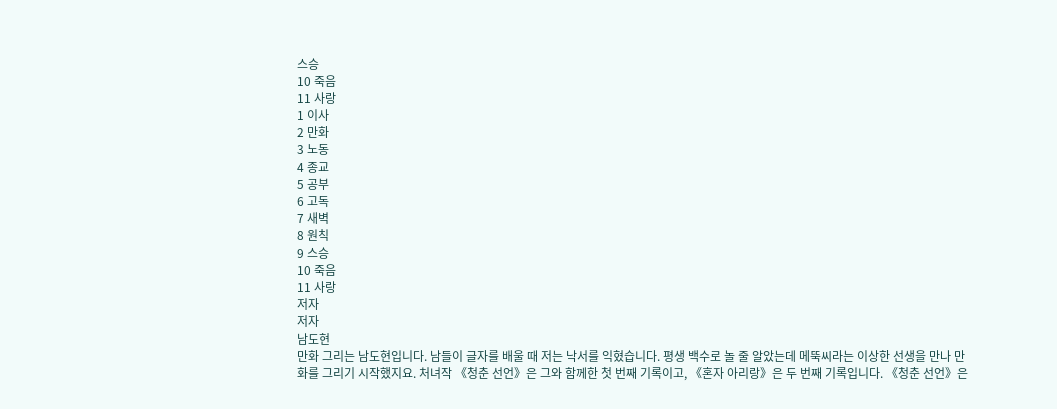스승
10 죽음
11 사랑
1 이사
2 만화
3 노동
4 종교
5 공부
6 고독
7 새벽
8 원칙
9 스승
10 죽음
11 사랑
저자
저자
남도현
만화 그리는 남도현입니다. 남들이 글자를 배울 때 저는 낙서를 익혔습니다. 평생 백수로 놀 줄 알았는데 메뚝씨라는 이상한 선생을 만나 만화를 그리기 시작했지요. 처녀작 《청춘 선언》은 그와 함께한 첫 번째 기록이고, 《혼자 아리랑》은 두 번째 기록입니다. 《청춘 선언》은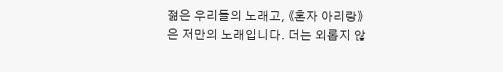젊은 우리들의 노래고, 《혼자 아리랑》은 저만의 노래입니다. 더는 외롭지 않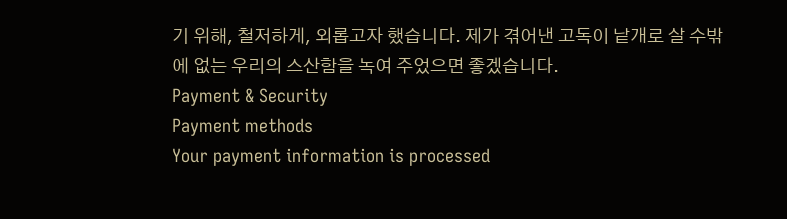기 위해, 철저하게, 외롭고자 했습니다. 제가 겪어낸 고독이 낱개로 살 수밖에 없는 우리의 스산함을 녹여 주었으면 좋겠습니다.
Payment & Security
Payment methods
Your payment information is processed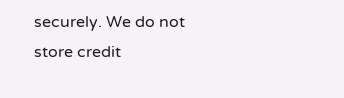securely. We do not store credit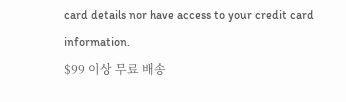card details nor have access to your credit card information.
$99 이상 무료 배송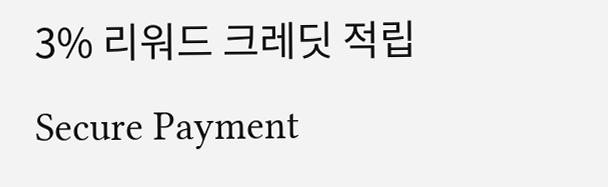3% 리워드 크레딧 적립
Secure Payment